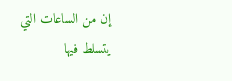إن من الساعات التي يتسلط فيها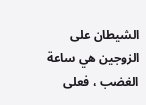الشيطان على الزوجين هي ساعة الغضب ، فعلى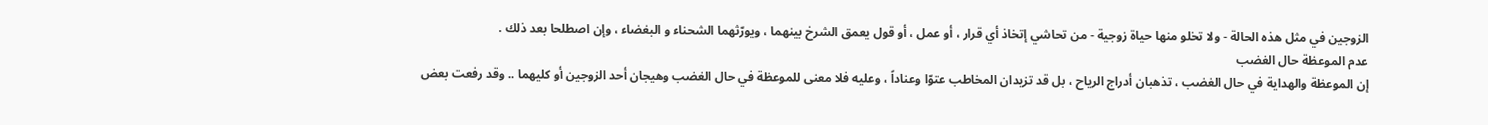الزوجين في مثل هذه الحالة - ولا تخلو منها حياة زوجية - من تحاشي إتخاذ أي قرار ، أو عمل ، أو قول يعمق الشرخ بينهما ، ويورّثهما الشحناء و البغضاء ، وإن اصطلحا بعد ذلك .
عدم الموعظة حال الغضب
إن الموعظة والهداية في حال الغضب ، تذهبان أدراج الرياح ، بل قد تزيدان المخاطب عتوّا وعناداً ، وعليه فلا معنى للموعظة في حال الغضب وهيجان أحد الزوجين أو كليهما .. وقد رفعت بعض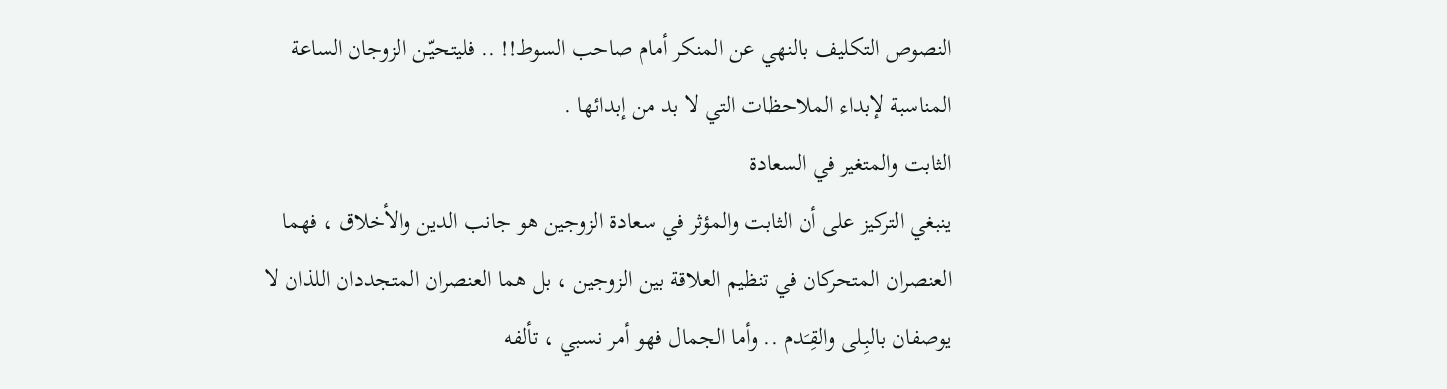النصوص التكليف بالنهي عن المنكر أمام صاحب السوط!! .. فليتحيّـن الزوجان الساعة المناسبة لإبداء الملاحظات التي لا بد من إبدائها .
الثابت والمتغير في السعادة
ينبغي التركيز على أن الثابت والمؤثر في سعادة الزوجين هو جانب الدين والأخلاق ، فهما العنصران المتحركان في تنظيم العلاقة بين الزوجين ، بل هما العنصران المتجددان اللذان لا يوصفان بالبِـلى والقِـَدم .. وأما الجمال فهو أمر نسبي ، تألفه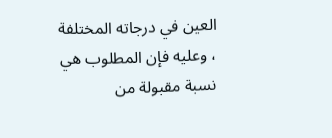العين في درجاته المختلفة ، وعليه فإن المطلوب هي نسبة مقبولة من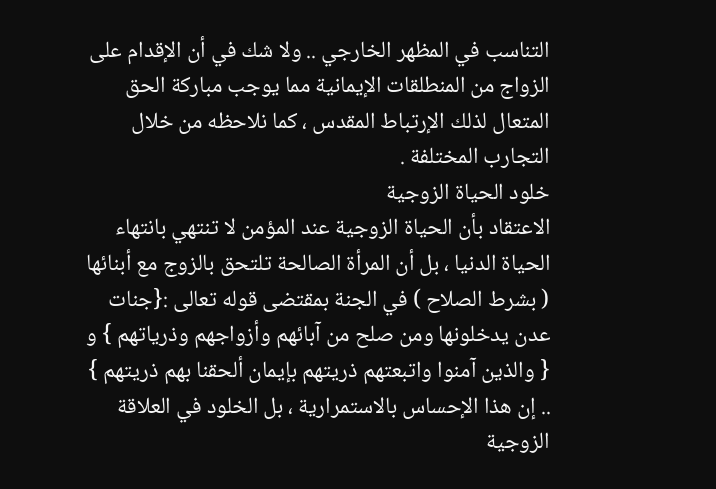التناسب في المظهر الخارجي .. ولا شك في أن الإقدام على الزواج من المنطلقات الإيمانية مما يوجب مباركة الحق المتعال لذلك الإرتباط المقدس ، كما نلاحظه من خلال التجارب المختلفة .
خلود الحياة الزوجية
الاعتقاد بأن الحياة الزوجية عند المؤمن لا تنتهي بانتهاء الحياة الدنيا ، بل أن المرأة الصالحة تلتحق بالزوج مع أبنائها ( بشرط الصلاح ) في الجنة بمقتضى قوله تعالى :{جنات عدن يدخلونها ومن صلح من آبائهم وأزواجهم وذرياتهم } و { والذين آمنوا واتبعتهم ذريتهم بإيمان ألحقنا بهم ذريتهم } .. إن هذا الإحساس بالاستمرارية ، بل الخلود في العلاقة الزوجية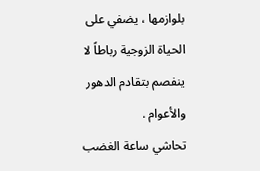بلوازمها ، يضفي على الحياة الزوجية رباطاً لا ينفصم بتقادم الدهور والأعوام .
تحاشي ساعة الغضب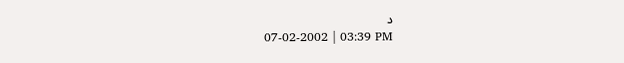د
07-02-2002 | 03:39 PM